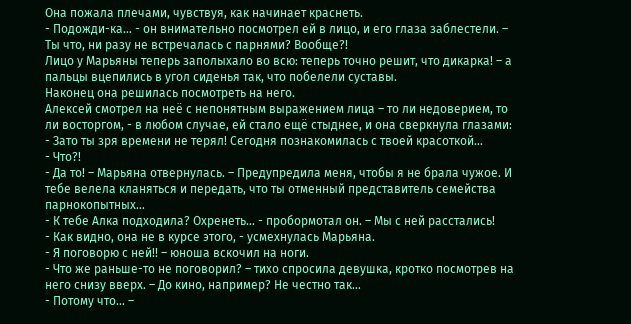Она пожала плечами, чувствуя, как начинает краснеть.
- Подожди-ка… - он внимательно посмотрел ей в лицо, и его глаза заблестели. – Ты что, ни разу не встречалась с парнями? Вообще?!
Лицо у Марьяны теперь заполыхало во всю: теперь точно решит, что дикарка! – а пальцы вцепились в угол сиденья так, что побелели суставы.
Наконец она решилась посмотреть на него.
Алексей смотрел на неё с непонятным выражением лица – то ли недоверием, то ли восторгом, - в любом случае, ей стало ещё стыднее, и она сверкнула глазами:
- Зато ты зря времени не терял! Сегодня познакомилась с твоей красоткой…
- Что?!
- Да то! – Марьяна отвернулась. – Предупредила меня, чтобы я не брала чужое. И тебе велела кланяться и передать, что ты отменный представитель семейства парнокопытных…
- К тебе Алка подходила? Охренеть… - пробормотал он. – Мы с ней расстались!
- Как видно, она не в курсе этого, - усмехнулась Марьяна.
- Я поговорю с ней!! – юноша вскочил на ноги.
- Что же раньше-то не поговорил? – тихо спросила девушка, кротко посмотрев на него снизу вверх. – До кино, например? Не честно так…
- Потому что… –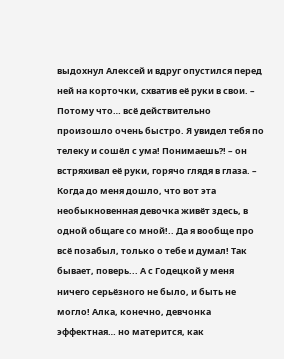выдохнул Алексей и вдруг опустился перед ней на корточки, схватив её руки в свои. – Потому что… всё действительно произошло очень быстро. Я увидел тебя по телеку и сошёл с ума! Понимаешь?! – он встряхивал её руки, горячо глядя в глаза. – Когда до меня дошло, что вот эта необыкновенная девочка живёт здесь, в одной общаге со мной!.. Да я вообще про всё позабыл, только о тебе и думал! Так бывает, поверь... А с Годецкой у меня ничего серьёзного не было, и быть не могло! Алка, конечно, девчонка эффектная… но матерится, как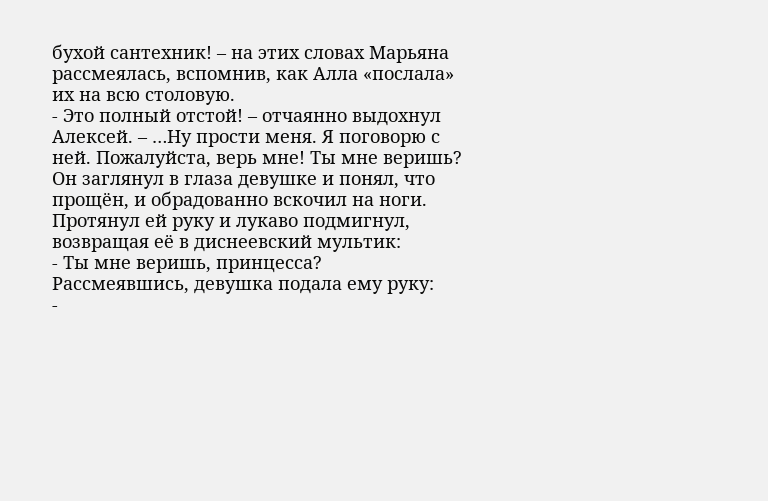бухой сантехник! – на этих словах Марьяна рассмеялась, вспомнив, как Алла «послала» их на всю столовую.
- Это полный отстой! – отчаянно выдохнул Алексей. – …Ну прости меня. Я поговорю с ней. Пожалуйста, верь мне! Ты мне веришь?
Он заглянул в глаза девушке и понял, что прощён, и обрадованно вскочил на ноги. Протянул ей руку и лукаво подмигнул, возвращая её в диснеевский мультик:
- Ты мне веришь, принцесса?
Рассмеявшись, девушка подала ему руку:
-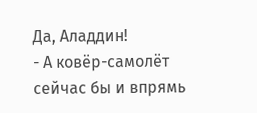Да, Аладдин!
- А ковёр-самолёт сейчас бы и впрямь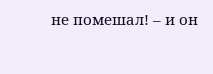не помешал! – и он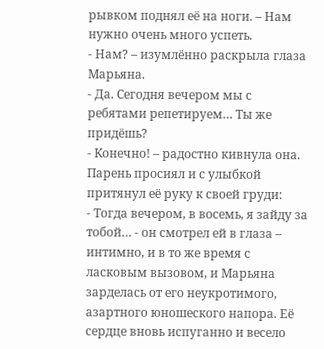рывком поднял её на ноги. – Нам нужно очень много успеть.
- Нам? – изумлённо раскрыла глаза Марьяна.
- Да. Сегодня вечером мы с ребятами репетируем… Ты же придёшь?
- Конечно! – радостно кивнула она.
Парень просиял и с улыбкой притянул её руку к своей груди:
- Тогда вечером, в восемь, я зайду за тобой… - он смотрел ей в глаза – интимно, и в то же время с ласковым вызовом, и Марьяна зарделась от его неукротимого, азартного юношеского напора. Её сердце вновь испуганно и весело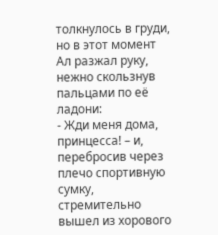толкнулось в груди, но в этот момент Ал разжал руку, нежно скользнув пальцами по её ладони:
- Жди меня дома, принцесса! – и, перебросив через плечо спортивную сумку, стремительно вышел из хорового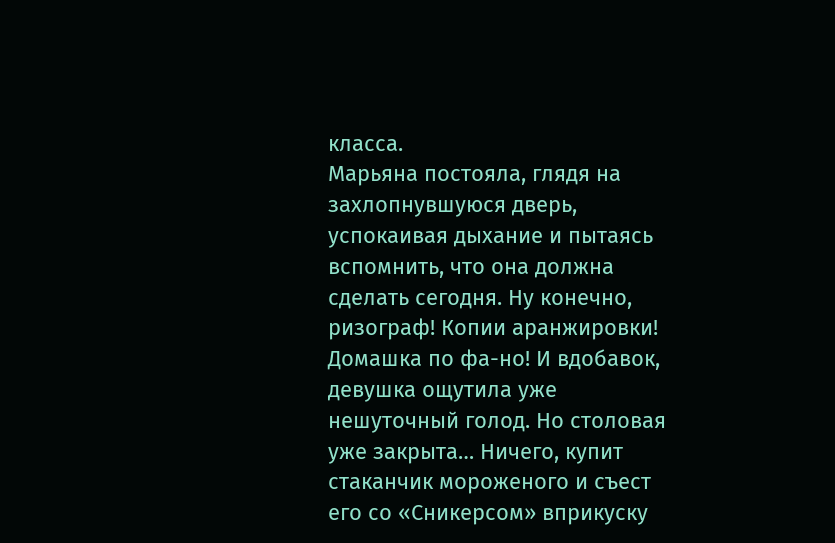класса.
Марьяна постояла, глядя на захлопнувшуюся дверь, успокаивая дыхание и пытаясь вспомнить, что она должна сделать сегодня. Ну конечно, ризограф! Копии аранжировки! Домашка по фа-но! И вдобавок, девушка ощутила уже нешуточный голод. Но столовая уже закрыта… Ничего, купит стаканчик мороженого и съест его со «Сникерсом» вприкуску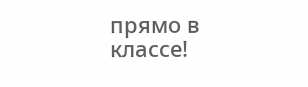прямо в классе!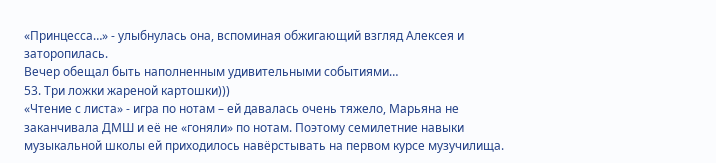«Принцесса…» - улыбнулась она, вспоминая обжигающий взгляд Алексея и заторопилась.
Вечер обещал быть наполненным удивительными событиями…
53. Три ложки жареной картошки)))
«Чтение с листа» - игра по нотам – ей давалась очень тяжело, Марьяна не заканчивала ДМШ и её не «гоняли» по нотам. Поэтому семилетние навыки музыкальной школы ей приходилось навёрстывать на первом курсе музучилища.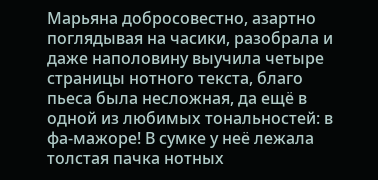Марьяна добросовестно, азартно поглядывая на часики, разобрала и даже наполовину выучила четыре страницы нотного текста, благо пьеса была несложная, да ещё в одной из любимых тональностей: в фа-мажоре! В сумке у неё лежала толстая пачка нотных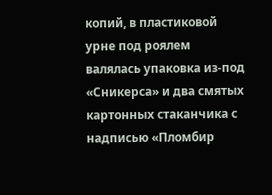копий, в пластиковой урне под роялем валялась упаковка из-под «Сникерса» и два смятых картонных стаканчика с надписью «Пломбир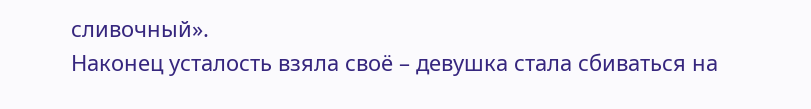сливочный».
Наконец усталость взяла своё – девушка стала сбиваться на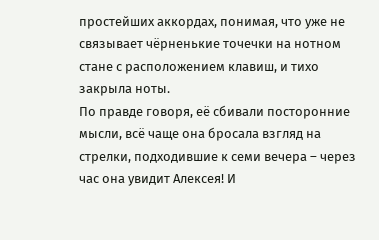простейших аккордах, понимая, что уже не связывает чёрненькие точечки на нотном стане с расположением клавиш, и тихо закрыла ноты.
По правде говоря, её сбивали посторонние мысли, всё чаще она бросала взгляд на стрелки, подходившие к семи вечера – через час она увидит Алексея! И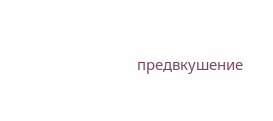предвкушение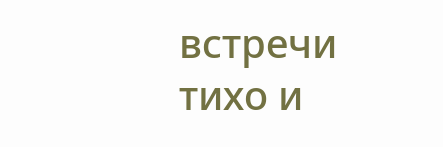встречи тихо и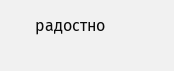радостно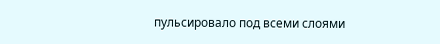пульсировало под всеми слоями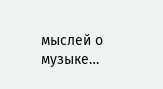мыслей о музыке…